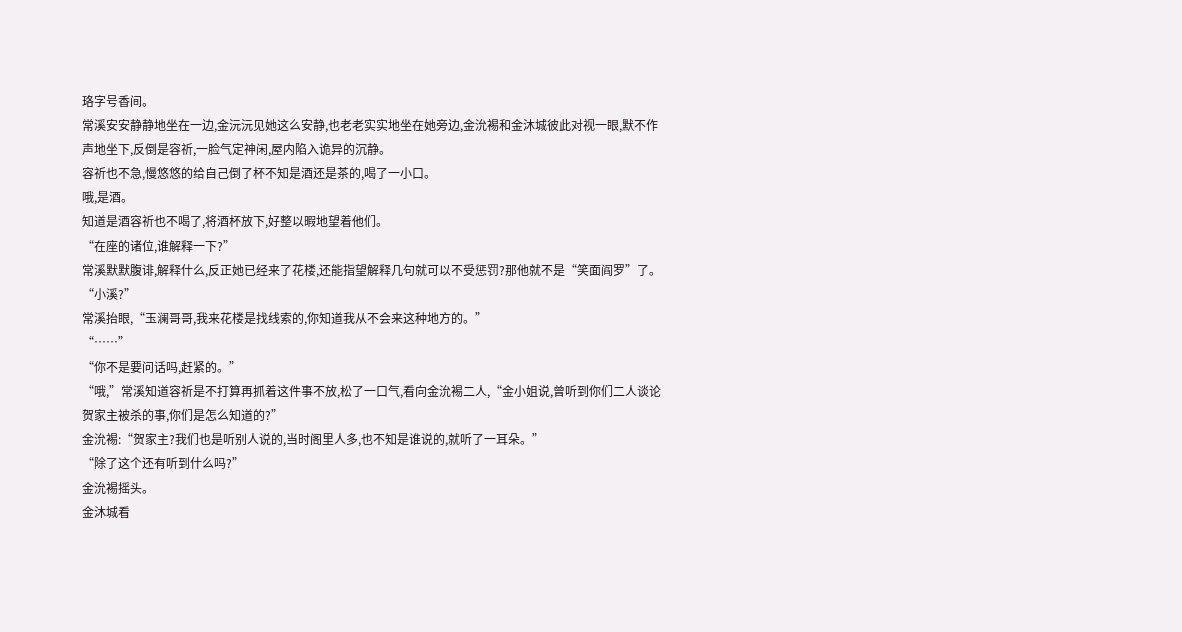珞字号香间。
常溪安安静静地坐在一边,金沅沅见她这么安静,也老老实实地坐在她旁边,金沇裼和金沐城彼此对视一眼,默不作声地坐下,反倒是容祈,一脸气定神闲,屋内陷入诡异的沉静。
容祈也不急,慢悠悠的给自己倒了杯不知是酒还是茶的,喝了一小口。
哦,是酒。
知道是酒容祈也不喝了,将酒杯放下,好整以暇地望着他们。
“在座的诸位,谁解释一下?”
常溪默默腹诽,解释什么,反正她已经来了花楼,还能指望解释几句就可以不受惩罚?那他就不是“笑面阎罗”了。
“小溪?”
常溪抬眼,“玉澜哥哥,我来花楼是找线索的,你知道我从不会来这种地方的。”
“……”
“你不是要问话吗,赶紧的。”
“哦,”常溪知道容祈是不打算再抓着这件事不放,松了一口气,看向金沇裼二人,“金小姐说,曾听到你们二人谈论贺家主被杀的事,你们是怎么知道的?”
金沇裼:“贺家主?我们也是听别人说的,当时阁里人多,也不知是谁说的,就听了一耳朵。”
“除了这个还有听到什么吗?”
金沇裼摇头。
金沐城看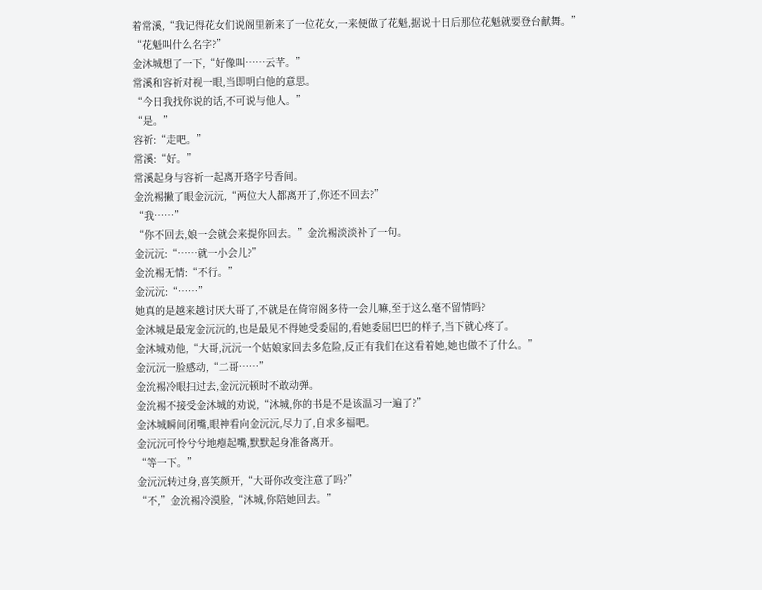着常溪,“我记得花女们说阁里新来了一位花女,一来便做了花魁,据说十日后那位花魁就要登台献舞。”
“花魁叫什么名字?”
金沐城想了一下,“好像叫……云芊。”
常溪和容祈对视一眼,当即明白他的意思。
“今日我找你说的话,不可说与他人。”
“是。”
容祈:“走吧。”
常溪:“好。”
常溪起身与容祈一起离开珞字号香间。
金沇裼撇了眼金沅沅,“两位大人都离开了,你还不回去?”
“我……”
“你不回去,娘一会就会来提你回去。”金沇裼淡淡补了一句。
金沅沅:“……就一小会儿?”
金沇裼无情:“不行。”
金沅沅:“……”
她真的是越来越讨厌大哥了,不就是在倚帘阁多待一会儿嘛,至于这么毫不留情吗?
金沐城是最宠金沅沅的,也是最见不得她受委屈的,看她委屈巴巴的样子,当下就心疼了。
金沐城劝他,“大哥,沅沅一个姑娘家回去多危险,反正有我们在这看着她,她也做不了什么。”
金沅沅一脸感动,“二哥……”
金沇裼冷眼扫过去,金沅沅顿时不敢动弹。
金沇裼不接受金沐城的劝说,“沐城,你的书是不是该温习一遍了?”
金沐城瞬间闭嘴,眼神看向金沅沅,尽力了,自求多福吧。
金沅沅可怜兮兮地瘪起嘴,默默起身准备离开。
“等一下。”
金沅沅转过身,喜笑颜开,“大哥你改变注意了吗?”
“不,”金沇裼冷漠脸,“沐城,你陪她回去。”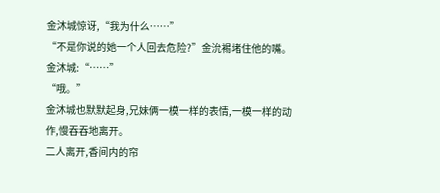金沐城惊讶,“我为什么……”
“不是你说的她一个人回去危险?”金沇裼堵住他的嘴。
金沐城:“……”
“哦。”
金沐城也默默起身,兄妹俩一模一样的表情,一模一样的动作,慢吞吞地离开。
二人离开,香间内的帘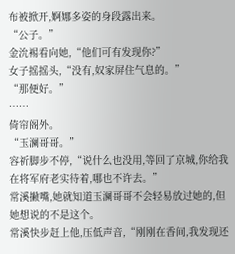布被掀开,婀娜多姿的身段露出来。
“公子。”
金沇裼看向她,“他们可有发现你?”
女子摇摇头,“没有,奴家屏住气息的。”
“那便好。”
……
倚帘阁外。
“玉澜哥哥。”
容祈脚步不停,“说什么也没用,等回了京城,你给我在将军府老实待着,哪也不许去。”
常溪撇嘴,她就知道玉澜哥哥不会轻易放过她的,但她想说的不是这个。
常溪快步赶上他,压低声音,“刚刚在香间,我发现还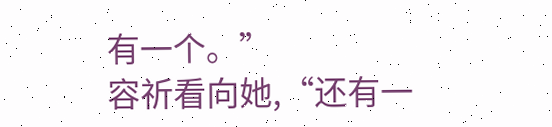有一个。”
容祈看向她,“还有一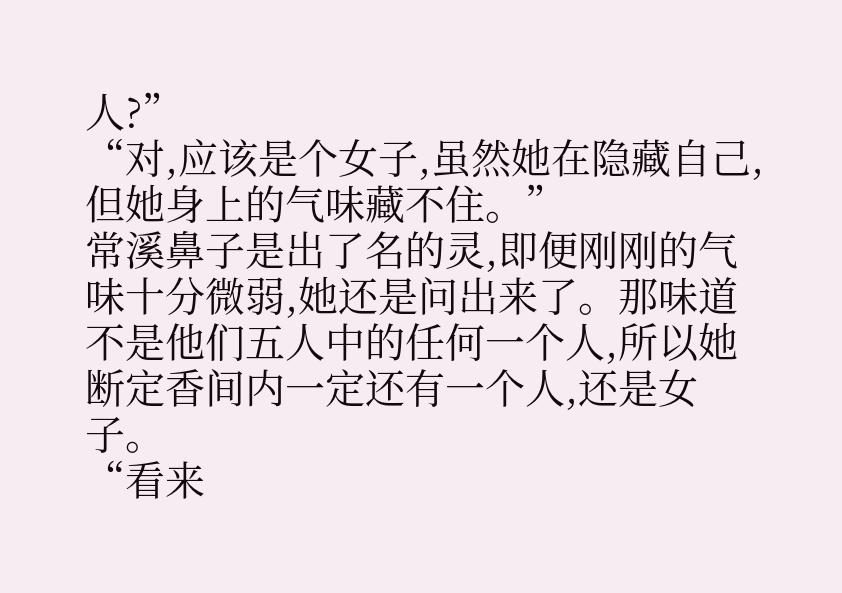人?”
“对,应该是个女子,虽然她在隐藏自己,但她身上的气味藏不住。”
常溪鼻子是出了名的灵,即便刚刚的气味十分微弱,她还是问出来了。那味道不是他们五人中的任何一个人,所以她断定香间内一定还有一个人,还是女子。
“看来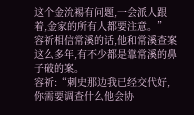这个金沇裼有问题,一会派人跟着,金家的所有人都要注意。”
容祈相信常溪的话,他和常溪查案这么多年,有不少都是靠常溪的鼻子破的案。
容祈:“刺史那边我已经交代好,你需要调查什么他会协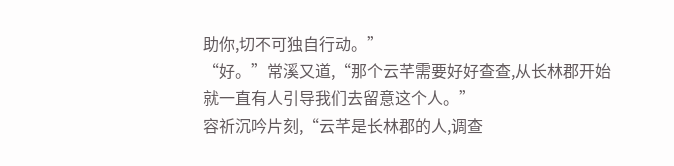助你,切不可独自行动。”
“好。”常溪又道,“那个云芊需要好好查查,从长林郡开始就一直有人引导我们去留意这个人。”
容祈沉吟片刻,“云芊是长林郡的人,调查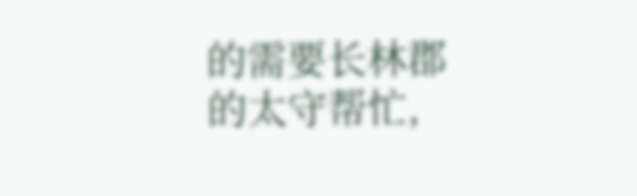的需要长林郡的太守帮忙,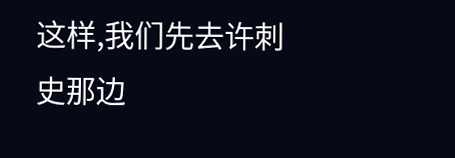这样,我们先去许刺史那边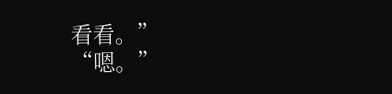看看。”
“嗯。”